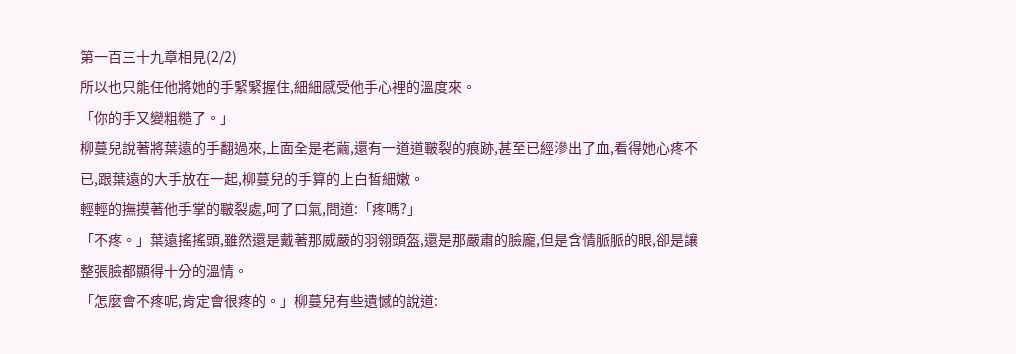第一百三十九章相見(2/2)
所以也只能任他將她的手緊緊握住,細細感受他手心裡的溫度來。
「你的手又變粗糙了。」
柳蔓兒說著將葉遠的手翻過來,上面全是老繭,還有一道道皸裂的痕跡,甚至已經滲出了血,看得她心疼不已,跟葉遠的大手放在一起,柳蔓兒的手算的上白皙細嫩。
輕輕的撫摸著他手掌的皸裂處,呵了口氣,問道:「疼嗎?」
「不疼。」葉遠搖搖頭,雖然還是戴著那威嚴的羽翎頭盔,還是那嚴肅的臉龐,但是含情脈脈的眼,卻是讓整張臉都顯得十分的溫情。
「怎麼會不疼呢,肯定會很疼的。」柳蔓兒有些遺憾的說道: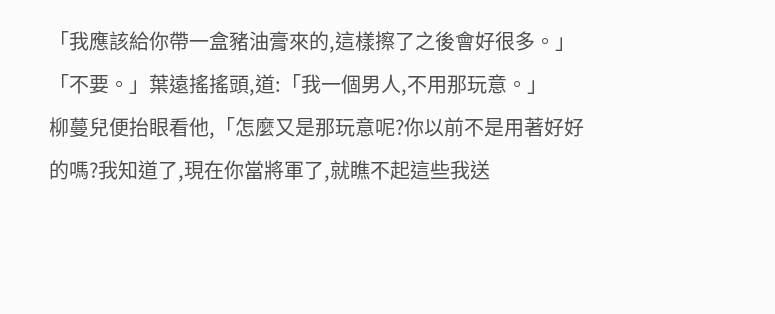「我應該給你帶一盒豬油膏來的,這樣擦了之後會好很多。」
「不要。」葉遠搖搖頭,道:「我一個男人,不用那玩意。」
柳蔓兒便抬眼看他,「怎麼又是那玩意呢?你以前不是用著好好的嗎?我知道了,現在你當將軍了,就瞧不起這些我送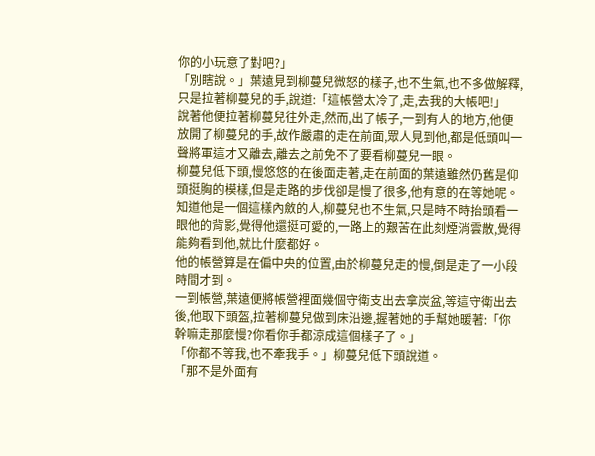你的小玩意了對吧?」
「別瞎說。」葉遠見到柳蔓兒微怒的樣子,也不生氣,也不多做解釋,只是拉著柳蔓兒的手,說道:「這帳營太冷了,走,去我的大帳吧!」
說著他便拉著柳蔓兒往外走,然而,出了帳子,一到有人的地方,他便放開了柳蔓兒的手,故作嚴肅的走在前面,眾人見到他,都是低頭叫一聲將軍這才又離去,離去之前免不了要看柳蔓兒一眼。
柳蔓兒低下頭,慢悠悠的在後面走著,走在前面的葉遠雖然仍舊是仰頭挺胸的模樣,但是走路的步伐卻是慢了很多,他有意的在等她呢。
知道他是一個這樣內斂的人,柳蔓兒也不生氣,只是時不時抬頭看一眼他的背影,覺得他還挺可愛的,一路上的艱苦在此刻煙消雲散,覺得能夠看到他,就比什麼都好。
他的帳營算是在偏中央的位置,由於柳蔓兒走的慢,倒是走了一小段時間才到。
一到帳營,葉遠便將帳營裡面幾個守衛支出去拿炭盆,等這守衛出去後,他取下頭盔,拉著柳蔓兒做到床沿邊,握著她的手幫她暖著:「你幹嘛走那麼慢?你看你手都涼成這個樣子了。」
「你都不等我,也不牽我手。」柳蔓兒低下頭說道。
「那不是外面有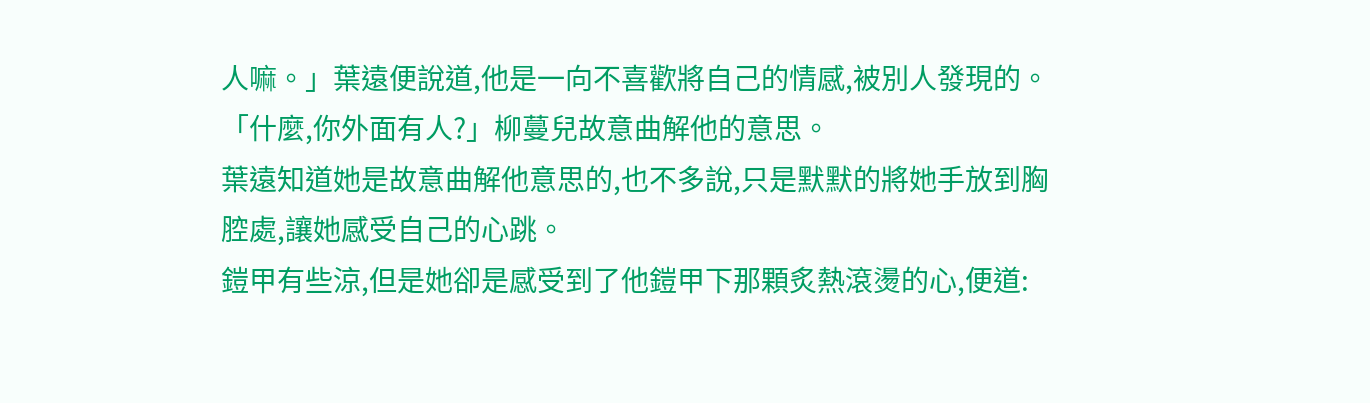人嘛。」葉遠便說道,他是一向不喜歡將自己的情感,被別人發現的。
「什麼,你外面有人?」柳蔓兒故意曲解他的意思。
葉遠知道她是故意曲解他意思的,也不多說,只是默默的將她手放到胸腔處,讓她感受自己的心跳。
鎧甲有些涼,但是她卻是感受到了他鎧甲下那顆炙熱滾燙的心,便道: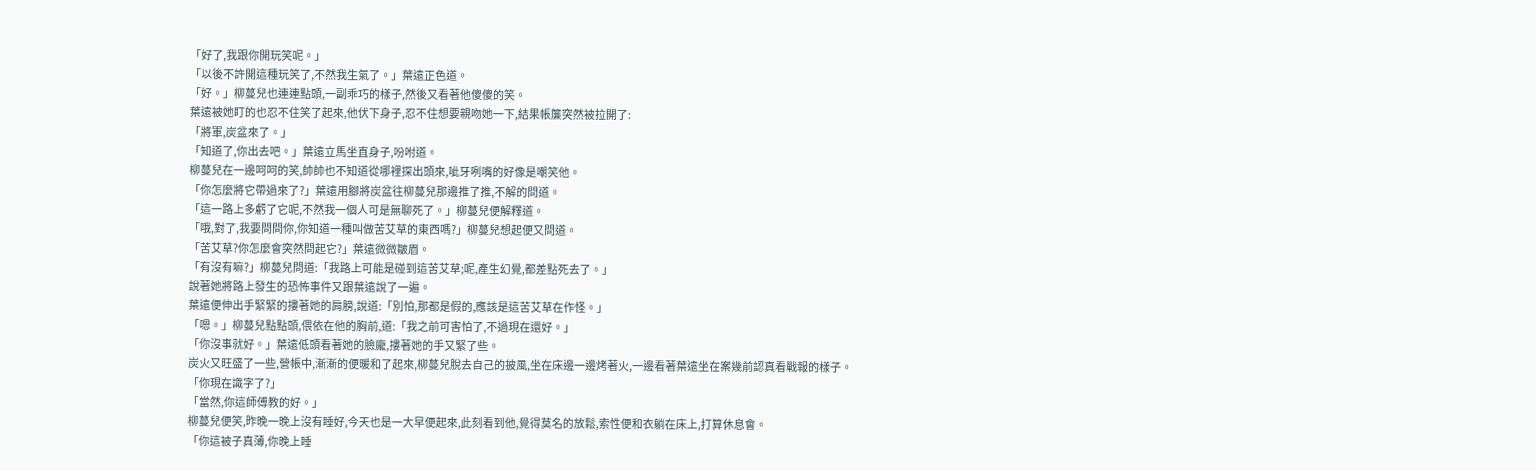「好了,我跟你開玩笑呢。」
「以後不許開這種玩笑了,不然我生氣了。」葉遠正色道。
「好。」柳蔓兒也連連點頭,一副乖巧的樣子,然後又看著他傻傻的笑。
葉遠被她盯的也忍不住笑了起來,他伏下身子,忍不住想要親吻她一下,結果帳簾突然被拉開了:
「將軍,炭盆來了。」
「知道了,你出去吧。」葉遠立馬坐直身子,吩咐道。
柳蔓兒在一邊呵呵的笑,帥帥也不知道從哪裡探出頭來,呲牙咧嘴的好像是嘲笑他。
「你怎麼將它帶過來了?」葉遠用腳將炭盆往柳蔓兒那邊推了推,不解的問道。
「這一路上多虧了它呢,不然我一個人可是無聊死了。」柳蔓兒便解釋道。
「哦,對了,我要問問你,你知道一種叫做苦艾草的東西嗎?」柳蔓兒想起便又問道。
「苦艾草?你怎麼會突然問起它?」葉遠微微皺眉。
「有沒有嘛?」柳蔓兒問道:「我路上可能是碰到這苦艾草;呢,產生幻覺,都差點死去了。」
說著她將路上發生的恐怖事件又跟葉遠說了一遍。
葉遠便伸出手緊緊的摟著她的肩膀,說道:「別怕,那都是假的,應該是這苦艾草在作怪。」
「嗯。」柳蔓兒點點頭,偎依在他的胸前,道:「我之前可害怕了,不過現在還好。」
「你沒事就好。」葉遠低頭看著她的臉龐,摟著她的手又緊了些。
炭火又旺盛了一些,營帳中,漸漸的便暖和了起來,柳蔓兒脫去自己的披風,坐在床邊一邊烤著火,一邊看著葉遠坐在案幾前認真看戰報的樣子。
「你現在識字了?」
「當然,你這師傅教的好。」
柳蔓兒便笑,昨晚一晚上沒有睡好,今天也是一大早便起來,此刻看到他,覺得莫名的放鬆,索性便和衣躺在床上,打算休息會。
「你這被子真薄,你晚上睡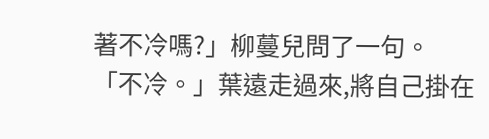著不冷嗎?」柳蔓兒問了一句。
「不冷。」葉遠走過來,將自己掛在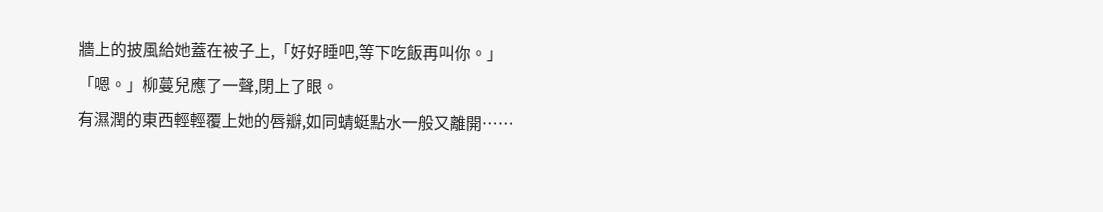牆上的披風給她蓋在被子上,「好好睡吧,等下吃飯再叫你。」
「嗯。」柳蔓兒應了一聲,閉上了眼。
有濕潤的東西輕輕覆上她的唇瓣,如同蜻蜓點水一般又離開……